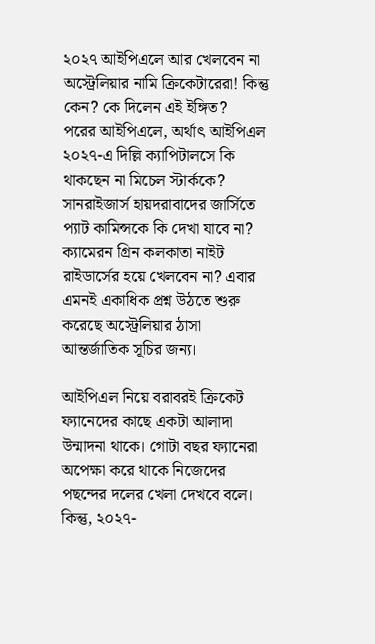২০২৭ আইপিএলে আর খেলবেন না অস্ট্রেলিয়ার নামি ক্রিকেটারেরা! কিন্তু কেন? কে দিলেন এই ইঙ্গিত?
পরের আইপিএলে, অর্থাৎ আইপিএল ২০২৭-এ দিল্লি ক্যাপিটালসে কি থাকছেন না মিচেল স্টার্ককে? সানরাইজার্স হায়দরাবাদের জার্সিতে প্যাট কামিন্সকে কি দেখা যাবে না? ক্যামেরন গ্রিন কলকাতা নাইট রাইডার্সের হয়ে খেলবেন না? এবার এমনই একাধিক প্রশ্ন উঠতে শুরু করেছে অস্ট্রেলিয়ার ঠাসা আন্তর্জাতিক সূচির জন্য।

আইপিএল নিয়ে বরাবরই ক্রিকেট ফ্যানেদের কাছে একটা আলাদা উন্মাদনা থাকে। গোটা বছর ফ্যানেরা অপেক্ষা করে থাকে নিজেদের পছন্দের দলের খেলা দেখবে বলে। কিন্তু, ২০২৭-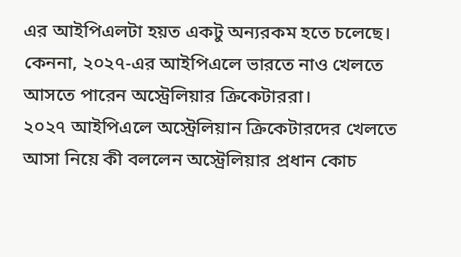এর আইপিএলটা হয়ত একটু অন্যরকম হতে চলেছে। কেননা, ২০২৭-এর আইপিএলে ভারতে নাও খেলতে আসতে পারেন অস্ট্রেলিয়ার ক্রিকেটাররা।
২০২৭ আইপিএলে অস্ট্রেলিয়ান ক্রিকেটারদের খেলতে আসা নিয়ে কী বললেন অস্ট্রেলিয়ার প্রধান কোচ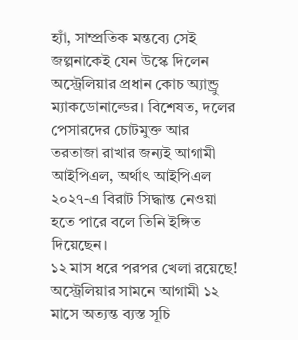হ্যাঁ, সাম্প্রতিক মন্তব্যে সেই জল্পনাকেই যেন উস্কে দিলেন অস্ট্রেলিয়ার প্রধান কোচ অ্যান্ড্রু ম্যাকডোনাল্ডের। বিশেষত, দলের পেসারদের চোটমুক্ত আর তরতাজা রাখার জন্যই আগামী আইপিএল, অর্থাৎ আইপিএল ২০২৭-এ বিরাট সিদ্ধান্ত নেওয়া হতে পারে বলে তিনি ইঙ্গিত দিয়েছেন।
১২ মাস ধরে পরপর খেলা রয়েছে!
অস্ট্রেলিয়ার সামনে আগামী ১২ মাসে অত্যন্ত ব্যস্ত সূচি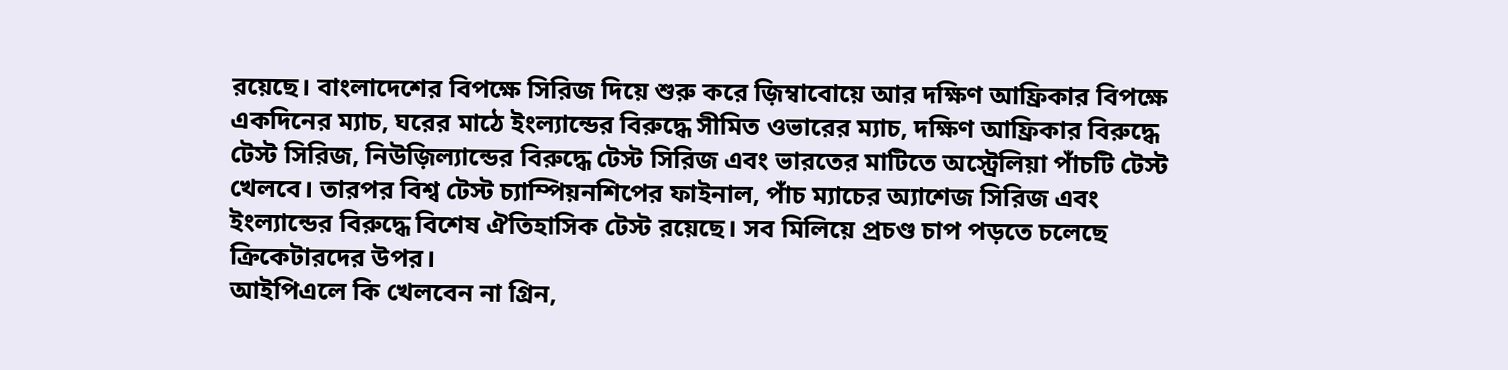রয়েছে। বাংলাদেশের বিপক্ষে সিরিজ দিয়ে শুরু করে জ়িম্বাবোয়ে আর দক্ষিণ আফ্রিকার বিপক্ষে একদিনের ম্যাচ, ঘরের মাঠে ইংল্যান্ডের বিরুদ্ধে সীমিত ওভারের ম্যাচ, দক্ষিণ আফ্রিকার বিরুদ্ধে টেস্ট সিরিজ, নিউজ়িল্যান্ডের বিরুদ্ধে টেস্ট সিরিজ এবং ভারতের মাটিতে অস্ট্রেলিয়া পাঁচটি টেস্ট খেলবে। তারপর বিশ্ব টেস্ট চ্যাম্পিয়নশিপের ফাইনাল, পাঁচ ম্যাচের অ্যাশেজ সিরিজ এবং ইংল্যান্ডের বিরুদ্ধে বিশেষ ঐতিহাসিক টেস্ট রয়েছে। সব মিলিয়ে প্রচণ্ড চাপ পড়তে চলেছে ক্রিকেটারদের উপর।
আইপিএলে কি খেলবেন না গ্রিন,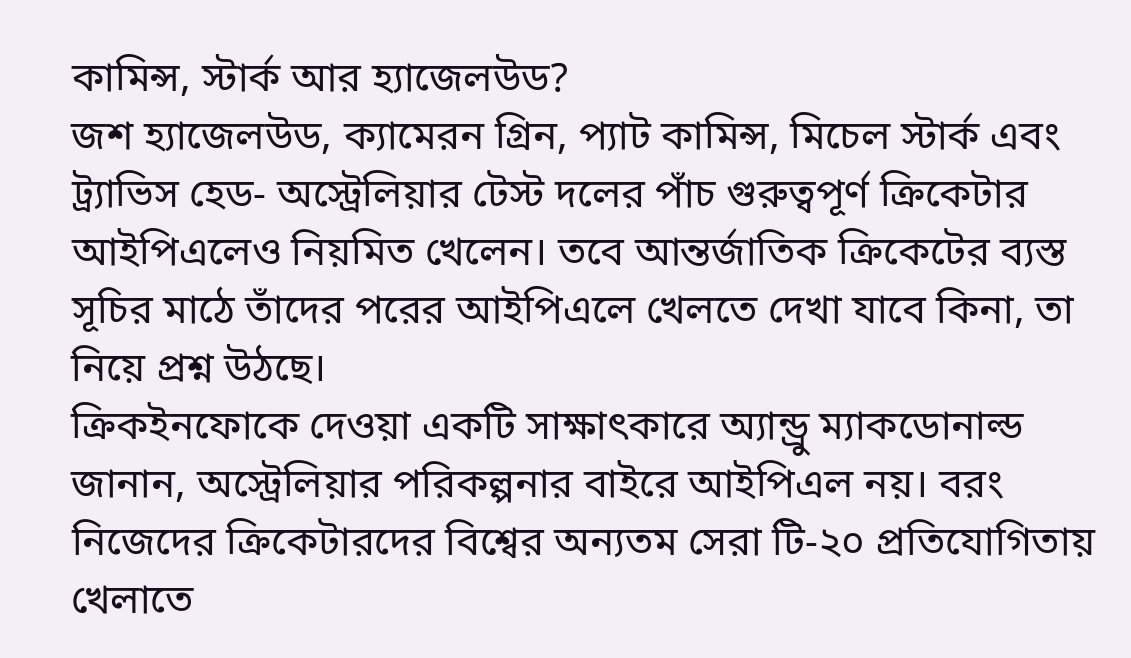কামিন্স, স্টার্ক আর হ্যাজেলউড?
জশ হ্যাজেলউড, ক্যামেরন গ্রিন, প্যাট কামিন্স, মিচেল স্টার্ক এবং ট্র্যাভিস হেড- অস্ট্রেলিয়ার টেস্ট দলের পাঁচ গুরুত্বপূর্ণ ক্রিকেটার আইপিএলেও নিয়মিত খেলেন। তবে আন্তর্জাতিক ক্রিকেটের ব্যস্ত সূচির মাঠে তাঁদের পরের আইপিএলে খেলতে দেখা যাবে কিনা, তা নিয়ে প্রশ্ন উঠছে।
ক্রিকইনফোকে দেওয়া একটি সাক্ষাৎকারে অ্যান্ড্রু ম্যাকডোনাল্ড জানান, অস্ট্রেলিয়ার পরিকল্পনার বাইরে আইপিএল নয়। বরং নিজেদের ক্রিকেটারদের বিশ্বের অন্যতম সেরা টি-২০ প্রতিযোগিতায় খেলাতে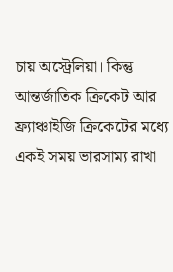চায় অস্ট্রেলিয়া। কিন্তু আন্তর্জাতিক ক্রিকেট আর ফ্র্যাঞ্চাইজি ক্রিকেটের মধ্যে একই সময় ভারসাম্য রাখা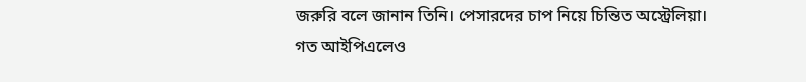জরুরি বলে জানান তিনি। পেসারদের চাপ নিয়ে চিন্তিত অস্ট্রেলিয়া।
গত আইপিএলেও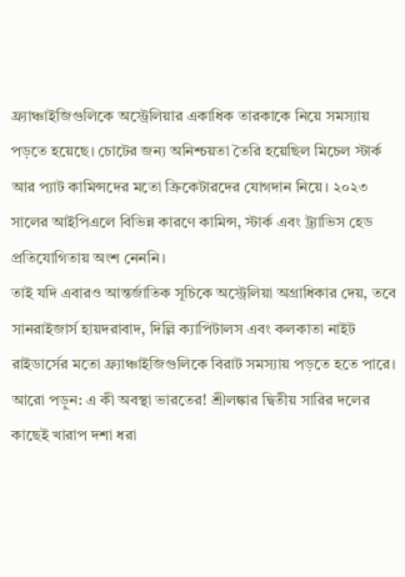ফ্র্যাঞ্চাইজিগুলিকে অস্ট্রেলিয়ার একাধিক তারকাকে নিয়ে সমস্যায় পড়তে হয়েছে। চোটের জন্য অনিশ্চয়তা তৈরি হয়েছিল মিচেল স্টার্ক আর প্যাট কামিন্সদের মতো ক্রিকেটারদের যোগদান নিয়ে। ২০২৩ সালের আইপিএলে বিভিন্ন কারণে কামিন্স, স্টার্ক এবং ট্র্যাভিস হেড প্রতিযোগিতায় অংশ নেননি।
তাই যদি এবারও আন্তর্জাতিক সূচিকে অস্ট্রেলিয়া অগ্রাধিকার দেয়, তবে সানরাইজার্স হায়দরাবাদ, দিল্লি ক্যাপিটালস এবং কলকাতা নাইট রাইডার্সের মতো ফ্র্যাঞ্চাইজিগুলিকে বিরাট সমস্যায় পড়তে হতে পারে।
আরো পড়ুন: এ কী অবস্থা ভারতের! শ্রীলঙ্কার দ্বিতীয় সারির দলের কাছেই খারাপ দশা ধরা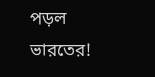পড়ল ভারতের!